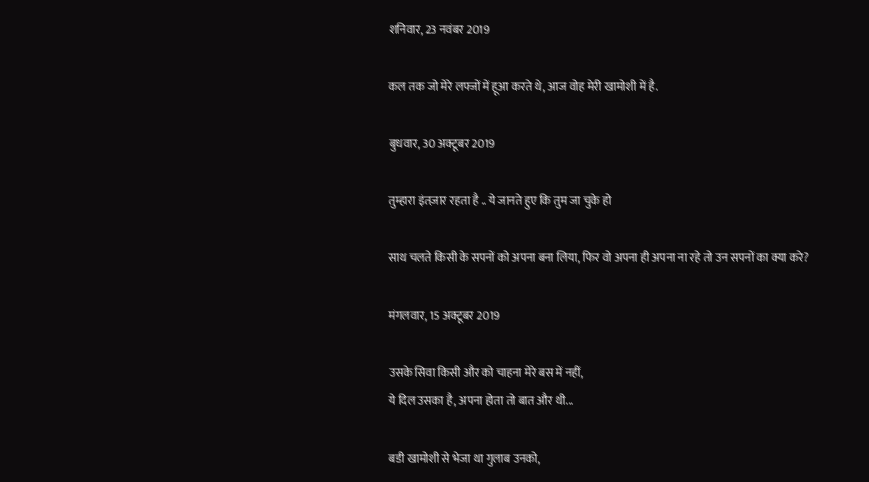शनिवार, 23 नवंबर 2019

कल तक जो मेरे लफ्जों में हूआ करते थे, आज वोह मेरी खामोशी में है.

बुधवार, 30 अक्टूबर 2019

तुम्हारा इंतज़ार रहता है .. ये जानते हुए कि तुम जा चुके हो

साथ चलते किसी के सपनों को अपना बना लिया, फिर वो अपना ही अपना ना रहे तो उन सपनों का क्या करे?

मंगलवार, 15 अक्टूबर 2019

उसके सिवा किसी और को चाहना मेरे बस में नहीं,
ये दिल उसका है, अपना होता तो बात और थी...

बडी खामोशी से भेजा था गुलाब उनको,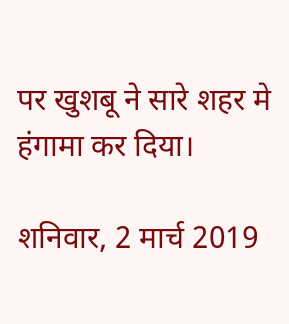पर खुशबू ने सारे शहर मे हंगामा कर दिया।

शनिवार, 2 मार्च 2019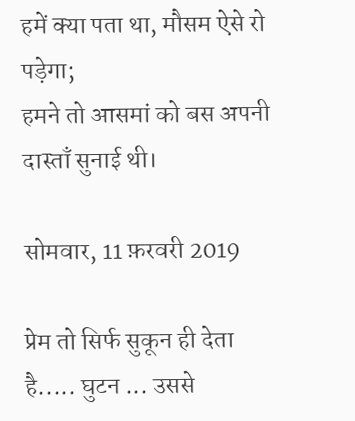हमें क्या पता था, मौसम ऐसे रो पड़ेगा;
हमने तो आसमां को बस अपनी दास्ताँ सुनाई थी।

सोमवार, 11 फ़रवरी 2019

प्रेम तो सिर्फ सुकून ही देता है..... घुटन ... उससे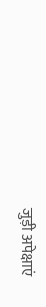जुड़ी अपेक्षाएं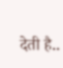देती है..